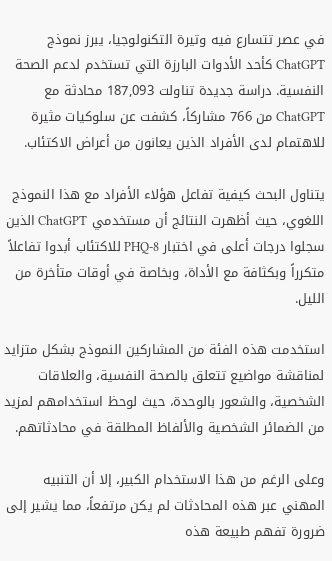في عصر تتسارع فيه وتيرة التكنولوجيا، يبرز نموذج ChatGPT كأحد الأدوات البارزة التي تستخدم لدعم الصحة النفسية. دراسة جديدة تناولت 187,093 محادثة مع ChatGPT من 766 مشاركاً، كشفت عن سلوكيات مثيرة للاهتمام لدى الأفراد الذين يعانون من أعراض الاكتئاب.

يتناول البحث كيفية تفاعل هؤلاء الأفراد مع هذا النموذج اللغوي، حيث أظهرت النتائج أن مستخدمي ChatGPT الذين سجلوا درجات أعلى في اختبار PHQ-8 للاكتئاب أبدوا تفاعلاً متكرراً وبكثافة مع الأداة، وبخاصة في أوقات متأخرة من الليل.

استخدمت هذه الفئة من المشاركين النموذج بشكل متزايد لمناقشة مواضيع تتعلق بالصحة النفسية، والعلاقات الشخصية، والشعور بالوحدة، حيث لوحظ استخدامهم لمزيد من الضمائر الشخصية والألفاظ المطلقة في محادثاتهم.

وعلى الرغم من هذا الاستخدام الكبير، إلا أن التنبيه المهني عبر هذه المحادثات لم يكن مرتفعاً، مما يشير إلى ضرورة تفهم طبيعة هذه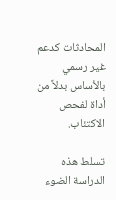المحادثات كدعم غير رسمي بالأساس بدلاً من أداة لفحص الاكتئاب.

تسلط هذه الدراسة الضوء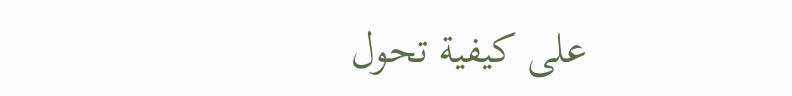على كيفية تحول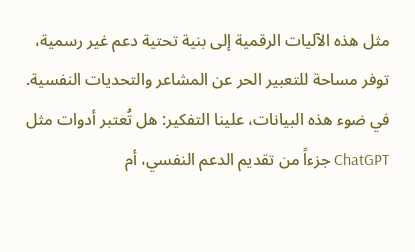مثل هذه الآليات الرقمية إلى بنية تحتية دعم غير رسمية، توفر مساحة للتعبير الحر عن المشاعر والتحديات النفسية. في ضوء هذه البيانات، علينا التفكير: هل تُعتبر أدوات مثل ChatGPT جزءاً من تقديم الدعم النفسي، أم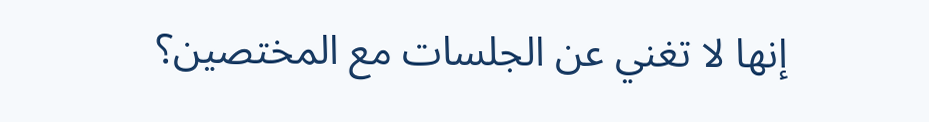إنها لا تغني عن الجلسات مع المختصين؟